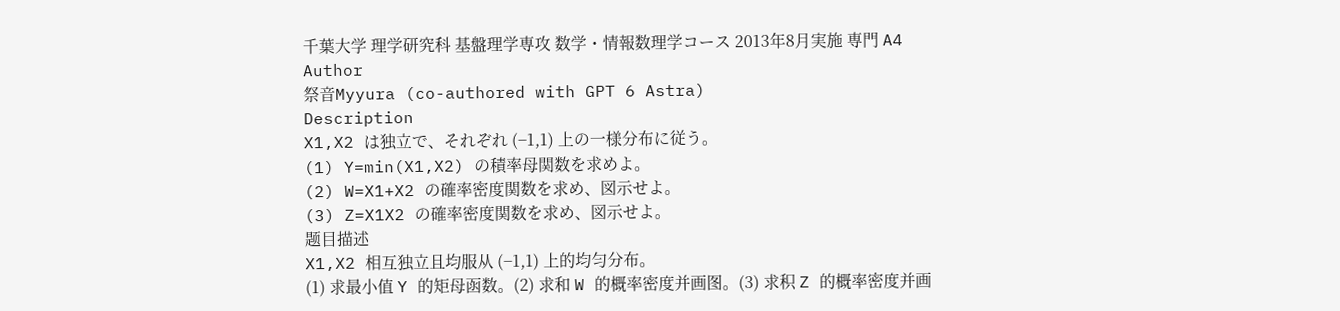千葉大学 理学研究科 基盤理学専攻 数学・情報数理学コース 2013年8月実施 専門 A4
Author
祭音Myyura (co-authored with GPT 6 Astra)
Description
X1,X2 は独立で、それぞれ (−1,1) 上の一様分布に従う。
(1) Y=min(X1,X2) の積率母関数を求めよ。
(2) W=X1+X2 の確率密度関数を求め、図示せよ。
(3) Z=X1X2 の確率密度関数を求め、図示せよ。
题目描述
X1,X2 相互独立且均服从 (−1,1) 上的均匀分布。
(1) 求最小值 Y 的矩母函数。(2) 求和 W 的概率密度并画图。(3) 求积 Z 的概率密度并画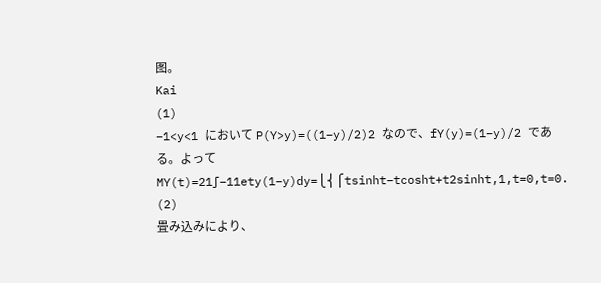图。
Kai
(1)
−1<y<1 において P(Y>y)=((1−y)/2)2 なので、fY(y)=(1−y)/2 である。よって
MY(t)=21∫−11ety(1−y)dy=⎩⎨⎧tsinht−tcosht+t2sinht,1,t=0,t=0.
(2)
畳み込みにより、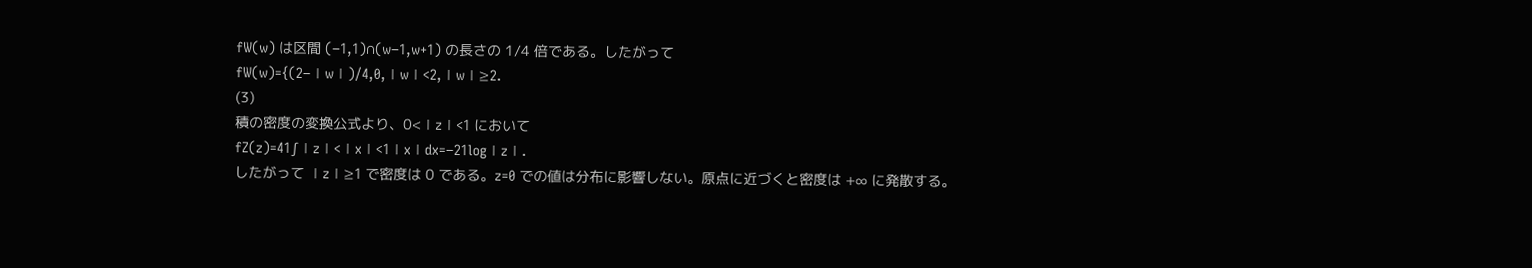fW(w) は区間 (−1,1)∩(w−1,w+1) の長さの 1/4 倍である。したがって
fW(w)={(2−∣w∣)/4,0,∣w∣<2,∣w∣≥2.
(3)
積の密度の変換公式より、0<∣z∣<1 において
fZ(z)=41∫∣z∣<∣x∣<1∣x∣dx=−21log∣z∣.
したがって ∣z∣≥1 で密度は 0 である。z=0 での値は分布に影響しない。原点に近づくと密度は +∞ に発散する。